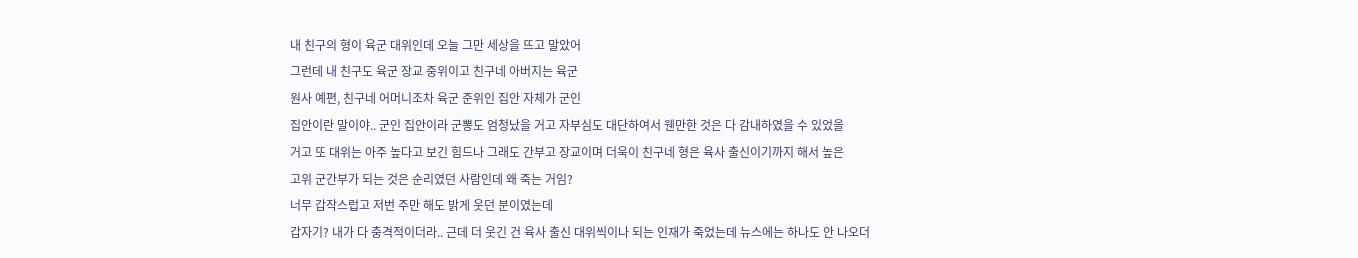내 친구의 형이 육군 대위인데 오늘 그만 세상을 뜨고 말았어
그런데 내 친구도 육군 장교 중위이고 친구네 아버지는 육군
원사 예편, 친구네 어머니조차 육군 준위인 집안 자체가 군인
집안이란 말이야.. 군인 집안이라 군뽕도 엄청났을 거고 자부심도 대단하여서 웬만한 것은 다 감내하였을 수 있었을
거고 또 대위는 아주 높다고 보긴 힘드나 그래도 간부고 장교이며 더욱이 친구네 형은 육사 출신이기까지 해서 높은
고위 군간부가 되는 것은 순리였던 사람인데 왜 죽는 거임?
너무 갑작스럽고 저번 주만 해도 밝게 웃던 분이였는데
갑자기? 내가 다 충격적이더라.. 근데 더 웃긴 건 육사 출신 대위씩이나 되는 인재가 죽었는데 뉴스에는 하나도 안 나오더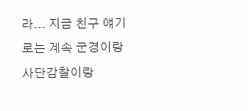라... 지금 친구 얘기로는 계속 군경이랑 사단감찰이랑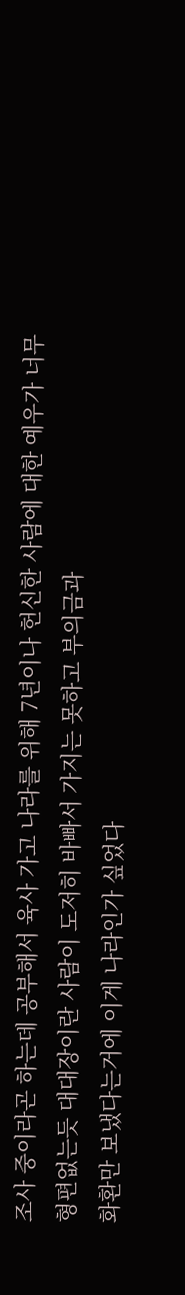조사 중이라곤 하는데 공부해서 육사 가고 나라를 위해 7년이나 헌신한 사람에 대한 예우가 너무 형편없는듯 대대장이란 사람이 도저히 바빠서 가지는 못하고 부의금과
화환만 보냈다는거에 이게 나라인가 싶었다